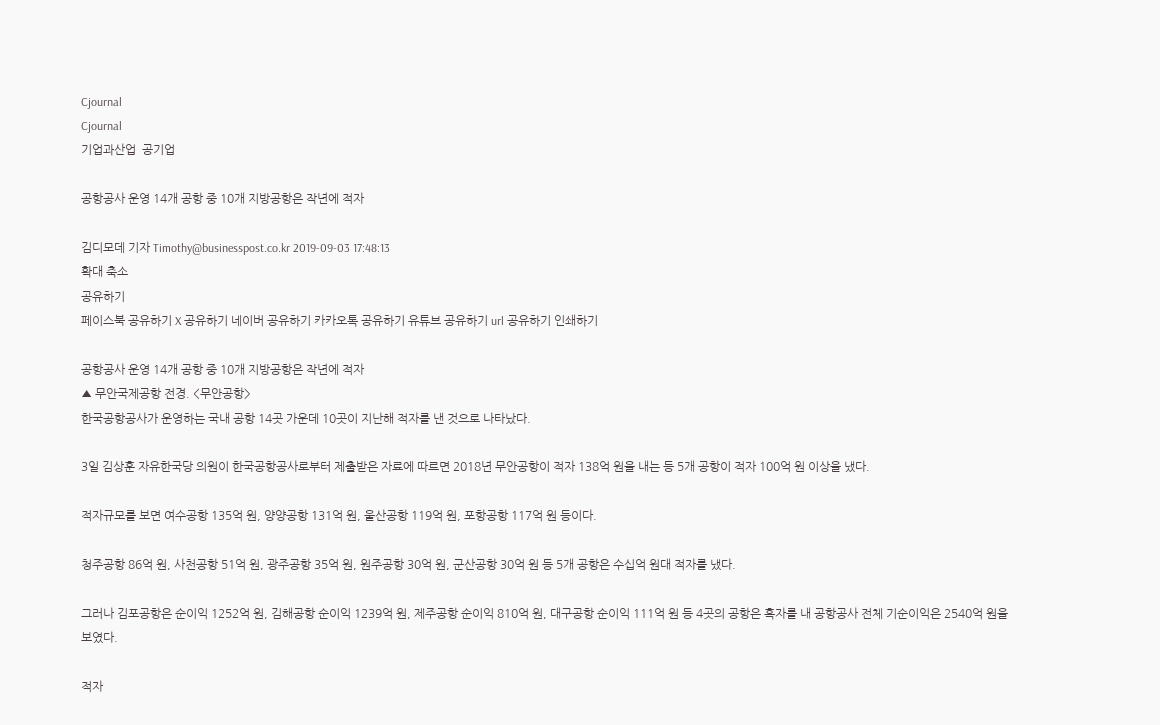Cjournal
Cjournal
기업과산업  공기업

공항공사 운영 14개 공항 중 10개 지방공항은 작년에 적자

김디모데 기자 Timothy@businesspost.co.kr 2019-09-03 17:48:13
확대 축소
공유하기
페이스북 공유하기 X 공유하기 네이버 공유하기 카카오톡 공유하기 유튜브 공유하기 url 공유하기 인쇄하기

공항공사 운영 14개 공항 중 10개 지방공항은 작년에 적자
▲ 무안국제공항 전경. <무안공항>
한국공항공사가 운영하는 국내 공항 14곳 가운데 10곳이 지난해 적자를 낸 것으로 나타났다.

3일 김상훈 자유한국당 의원이 한국공항공사로부터 제출받은 자료에 따르면 2018년 무안공항이 적자 138억 원을 내는 등 5개 공항이 적자 100억 원 이상을 냈다.

적자규모를 보면 여수공항 135억 원, 양양공항 131억 원, 울산공항 119억 원, 포항공항 117억 원 등이다.

청주공항 86억 원, 사천공항 51억 원, 광주공항 35억 원, 원주공항 30억 원, 군산공항 30억 원 등 5개 공항은 수십억 원대 적자를 냈다.

그러나 김포공항은 순이익 1252억 원, 김해공항 순이익 1239억 원, 제주공항 순이익 810억 원, 대구공항 순이익 111억 원 등 4곳의 공항은 흑자를 내 공항공사 전체 기순이익은 2540억 원을 보였다.

적자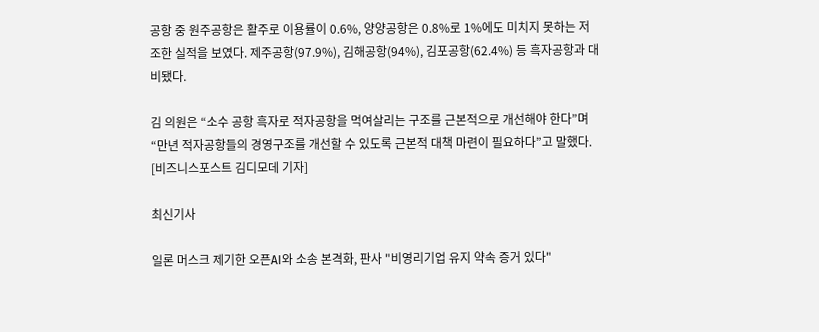공항 중 원주공항은 활주로 이용률이 0.6%, 양양공항은 0.8%로 1%에도 미치지 못하는 저조한 실적을 보였다. 제주공항(97.9%), 김해공항(94%), 김포공항(62.4%) 등 흑자공항과 대비됐다.

김 의원은 “소수 공항 흑자로 적자공항을 먹여살리는 구조를 근본적으로 개선해야 한다”며 “만년 적자공항들의 경영구조를 개선할 수 있도록 근본적 대책 마련이 필요하다”고 말했다. [비즈니스포스트 김디모데 기자]

최신기사

일론 머스크 제기한 오픈AI와 소송 본격화, 판사 "비영리기업 유지 약속 증거 있다"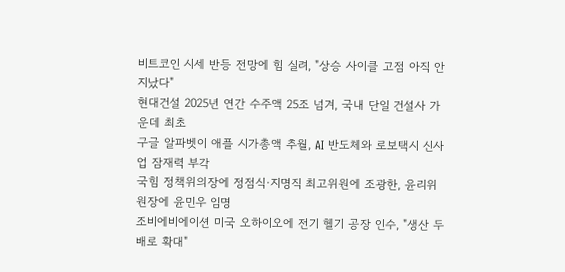비트코인 시세 반등 전망에 힘 실려, "상승 사이클 고점 아직 안 지났다"
현대건설 2025년 연간 수주액 25조 넘겨, 국내 단일 건설사 가운데 최초
구글 알파벳이 애플 시가총액 추월, AI 반도체와 로보택시 신사업 잠재력 부각
국힘 정책위의장에 정점식·지명직 최고위원에 조광한, 윤리위원장에 윤민우 임명
조비에비에이션 미국 오하이오에 전기 헬기 공장 인수, "생산 두 배로 확대"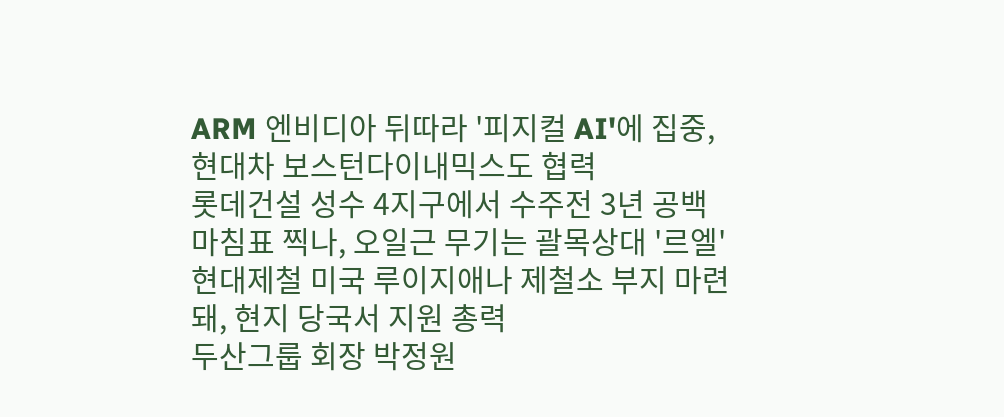ARM 엔비디아 뒤따라 '피지컬 AI'에 집중, 현대차 보스턴다이내믹스도 협력
롯데건설 성수 4지구에서 수주전 3년 공백 마침표 찍나, 오일근 무기는 괄목상대 '르엘'
현대제철 미국 루이지애나 제철소 부지 마련돼, 현지 당국서 지원 총력
두산그룹 회장 박정원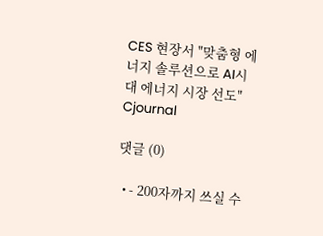CES 현장서 "맞춤형 에너지 솔루션으로 AI시대 에너지 시장 선도"
Cjournal

댓글 (0)

  • - 200자까지 쓰실 수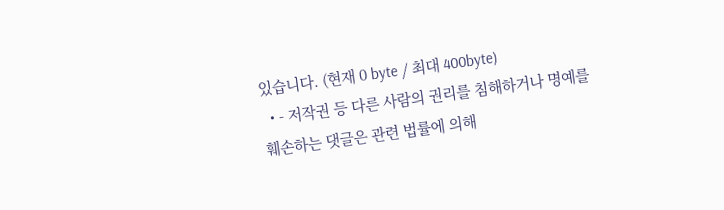있습니다. (현재 0 byte / 최대 400byte)
  • - 저작권 등 다른 사람의 권리를 침해하거나 명예를 훼손하는 댓글은 관련 법률에 의해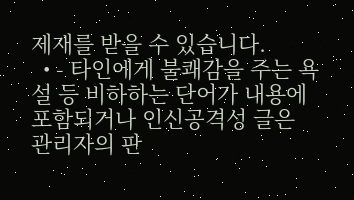제재를 받을 수 있습니다.
  • - 타인에게 불쾌감을 주는 욕설 등 비하하는 단어가 내용에 포함되거나 인신공격성 글은 관리자의 판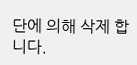단에 의해 삭제 합니다.